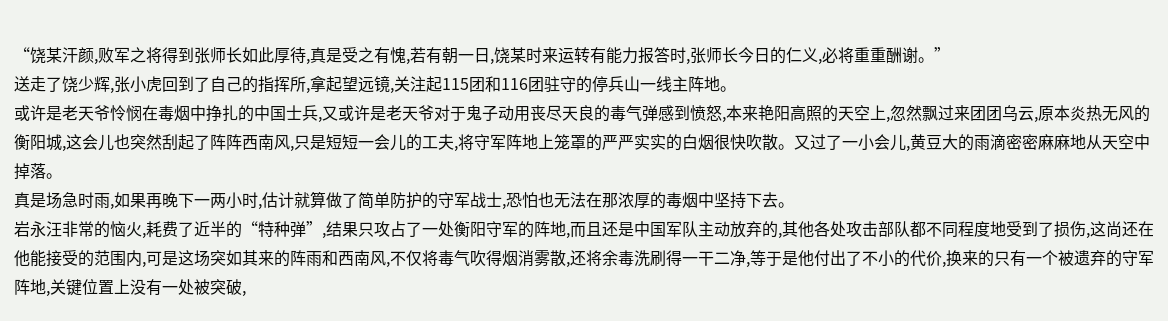“饶某汗颜,败军之将得到张师长如此厚待,真是受之有愧,若有朝一日,饶某时来运转有能力报答时,张师长今日的仁义,必将重重酬谢。”
送走了饶少辉,张小虎回到了自己的指挥所,拿起望远镜,关注起115团和116团驻守的停兵山一线主阵地。
或许是老天爷怜悯在毒烟中挣扎的中国士兵,又或许是老天爷对于鬼子动用丧尽天良的毒气弹感到愤怒,本来艳阳高照的天空上,忽然飘过来团团乌云,原本炎热无风的衡阳城,这会儿也突然刮起了阵阵西南风,只是短短一会儿的工夫,将守军阵地上笼罩的严严实实的白烟很快吹散。又过了一小会儿,黄豆大的雨滴密密麻麻地从天空中掉落。
真是场急时雨,如果再晚下一两小时,估计就算做了简单防护的守军战士,恐怕也无法在那浓厚的毒烟中坚持下去。
岩永汪非常的恼火,耗费了近半的“特种弹”,结果只攻占了一处衡阳守军的阵地,而且还是中国军队主动放弃的,其他各处攻击部队都不同程度地受到了损伤,这尚还在他能接受的范围内,可是这场突如其来的阵雨和西南风,不仅将毒气吹得烟消雾散,还将余毒洗刷得一干二净,等于是他付出了不小的代价,换来的只有一个被遗弃的守军阵地,关键位置上没有一处被突破,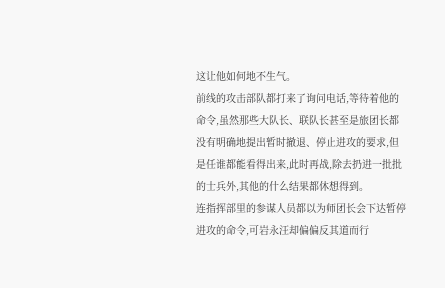这让他如何地不生气。
前线的攻击部队都打来了询问电话,等待着他的命令,虽然那些大队长、联队长甚至是旅团长都没有明确地提出暂时撤退、停止进攻的要求,但是任谁都能看得出来,此时再战,除去扔进一批批的士兵外,其他的什么结果都休想得到。
连指挥部里的参谋人员都以为师团长会下达暂停进攻的命令,可岩永汪却偏偏反其道而行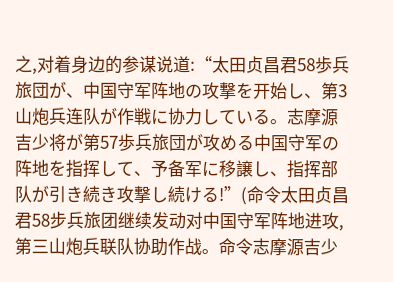之,对着身边的参谋说道:“太田贞昌君58歩兵旅団が、中国守军阵地の攻撃を开始し、第3山炮兵连队が作戦に协力している。志摩源吉少将が第57歩兵旅団が攻める中国守军の阵地を指挥して、予备军に移譲し、指挥部队が引き続き攻撃し続ける!”(命令太田贞昌君58步兵旅团继续发动对中国守军阵地进攻,第三山炮兵联队协助作战。命令志摩源吉少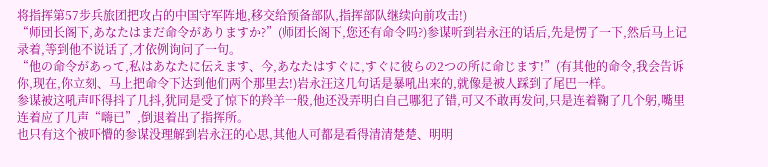将指挥第57步兵旅团把攻占的中国守军阵地,移交给预备部队,指挥部队继续向前攻击!)
“师団长阁下,あなたはまだ命令がありますか?”(师团长阁下,您还有命令吗?)参谋听到岩永汪的话后,先是愣了一下,然后马上记录着,等到他不说话了,才依例询问了一句。
“他の命令があって,私はあなたに伝えます、今,あなたはすぐに,すぐに彼らの2つの所に命じます!”(有其他的命令,我会告诉你,现在,你立刻、马上把命令下达到他们两个那里去!)岩永汪这几句话是暴吼出来的,就像是被人踩到了尾巴一样。
参谋被这吼声吓得抖了几抖,犹同是受了惊下的羚羊一般,他还没弄明白自己哪犯了错,可又不敢再发问,只是连着鞠了几个躬,嘴里连着应了几声“嗨已”,倒退着出了指挥所。
也只有这个被吓懵的参谋没理解到岩永汪的心思,其他人可都是看得清清楚楚、明明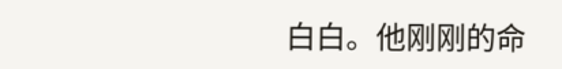白白。他刚刚的命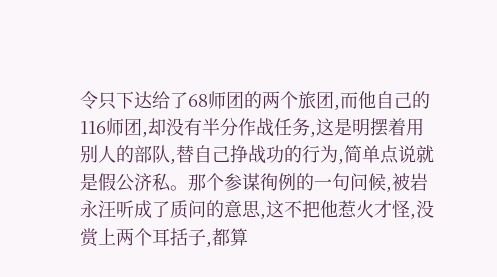令只下达给了68师团的两个旅团,而他自己的116师团,却没有半分作战任务,这是明摆着用别人的部队,替自己挣战功的行为,简单点说就是假公济私。那个参谋徇例的一句问候,被岩永汪听成了质问的意思,这不把他惹火才怪,没赏上两个耳括子,都算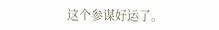这个参谋好运了。